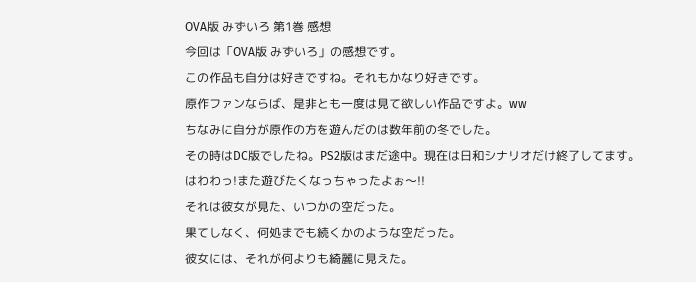OVA版 みずいろ 第1巻 感想
今回は「OVA版 みずいろ」の感想です。
この作品も自分は好きですね。それもかなり好きです。
原作ファンならば、是非とも一度は見て欲しい作品ですよ。ww
ちなみに自分が原作の方を遊んだのは数年前の冬でした。
その時はDC版でしたね。PS2版はまだ途中。現在は日和シナリオだけ終了してます。
はわわっ!また遊びたくなっちゃったよぉ〜!!
それは彼女が見た、いつかの空だった。
果てしなく、何処までも続くかのような空だった。
彼女には、それが何よりも綺麗に見えた。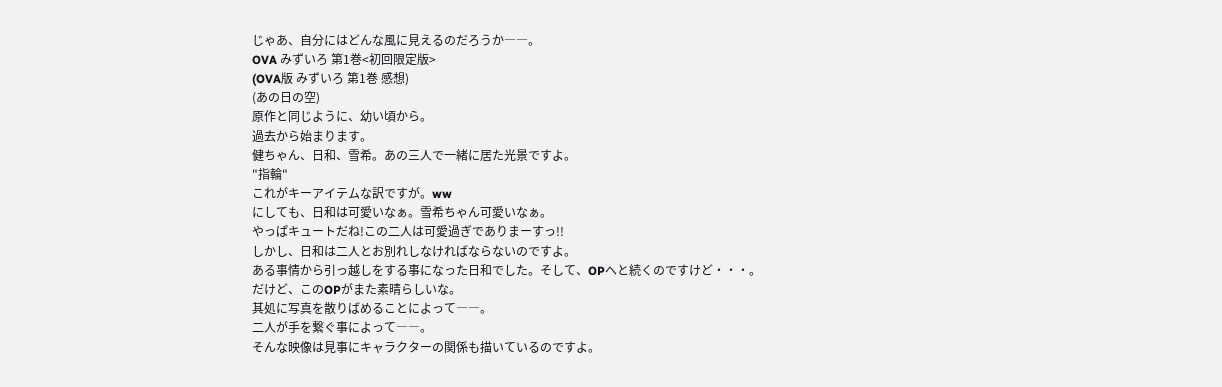じゃあ、自分にはどんな風に見えるのだろうか――。
OVA みずいろ 第1巻<初回限定版>
(OVA版 みずいろ 第1巻 感想)
(あの日の空)
原作と同じように、幼い頃から。
過去から始まります。
健ちゃん、日和、雪希。あの三人で一緒に居た光景ですよ。
"指輪"
これがキーアイテムな訳ですが。ww
にしても、日和は可愛いなぁ。雪希ちゃん可愛いなぁ。
やっぱキュートだね!この二人は可愛過ぎでありまーすっ!!
しかし、日和は二人とお別れしなければならないのですよ。
ある事情から引っ越しをする事になった日和でした。そして、OPへと続くのですけど・・・。
だけど、このOPがまた素晴らしいな。
其処に写真を散りばめることによって――。
二人が手を繋ぐ事によって――。
そんな映像は見事にキャラクターの関係も描いているのですよ。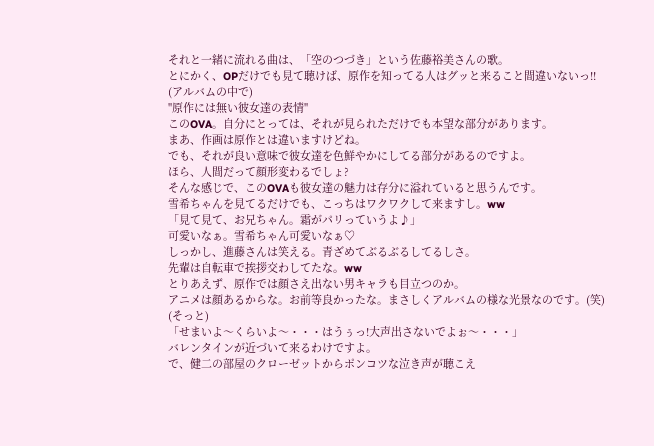それと一緒に流れる曲は、「空のつづき」という佐藤裕美さんの歌。
とにかく、OPだけでも見て聴けば、原作を知ってる人はグッと来ること間違いないっ!!
(アルバムの中で)
"原作には無い彼女達の表情"
このOVA。自分にとっては、それが見られただけでも本望な部分があります。
まあ、作画は原作とは違いますけどね。
でも、それが良い意味で彼女達を色鮮やかにしてる部分があるのですよ。
ほら、人間だって顔形変わるでしょ?
そんな感じで、このOVAも彼女達の魅力は存分に溢れていると思うんです。
雪希ちゃんを見てるだけでも、こっちはワクワクして来ますし。ww
「見て見て、お兄ちゃん。霜がパリっていうよ♪」
可愛いなぁ。雪希ちゃん可愛いなぁ♡
しっかし、進藤さんは笑える。青ざめてぶるぶるしてるしさ。
先輩は自転車で挨拶交わしてたな。ww
とりあえず、原作では顔さえ出ない男キャラも目立つのか。
アニメは顔あるからな。お前等良かったな。まさしくアルバムの様な光景なのです。(笑)
(そっと)
「せまいよ〜くらいよ〜・・・はうぅっ!大声出さないでよぉ〜・・・」
バレンタインが近づいて来るわけですよ。
で、健二の部屋のクローゼットからポンコツな泣き声が聴こえ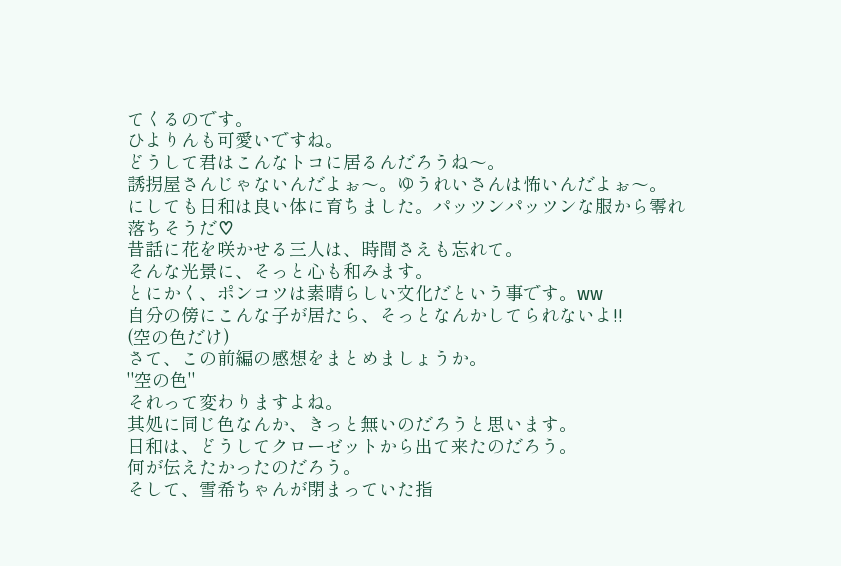てくるのです。
ひよりんも可愛いですね。
どうして君はこんなトコに居るんだろうね〜。
誘拐屋さんじゃないんだよぉ〜。ゆうれいさんは怖いんだよぉ〜。
にしても日和は良い体に育ちました。パッツンパッツンな服から零れ落ちそうだ♡
昔話に花を咲かせる三人は、時間さえも忘れて。
そんな光景に、そっと心も和みます。
とにかく、ポンコツは素晴らしい文化だという事です。ww
自分の傍にこんな子が居たら、そっとなんかしてられないよ!!
(空の色だけ)
さて、この前編の感想をまとめましょうか。
"空の色"
それって変わりますよね。
其処に同じ色なんか、きっと無いのだろうと思います。
日和は、どうしてクローゼットから出て来たのだろう。
何が伝えたかったのだろう。
そして、雪希ちゃんが閉まっていた指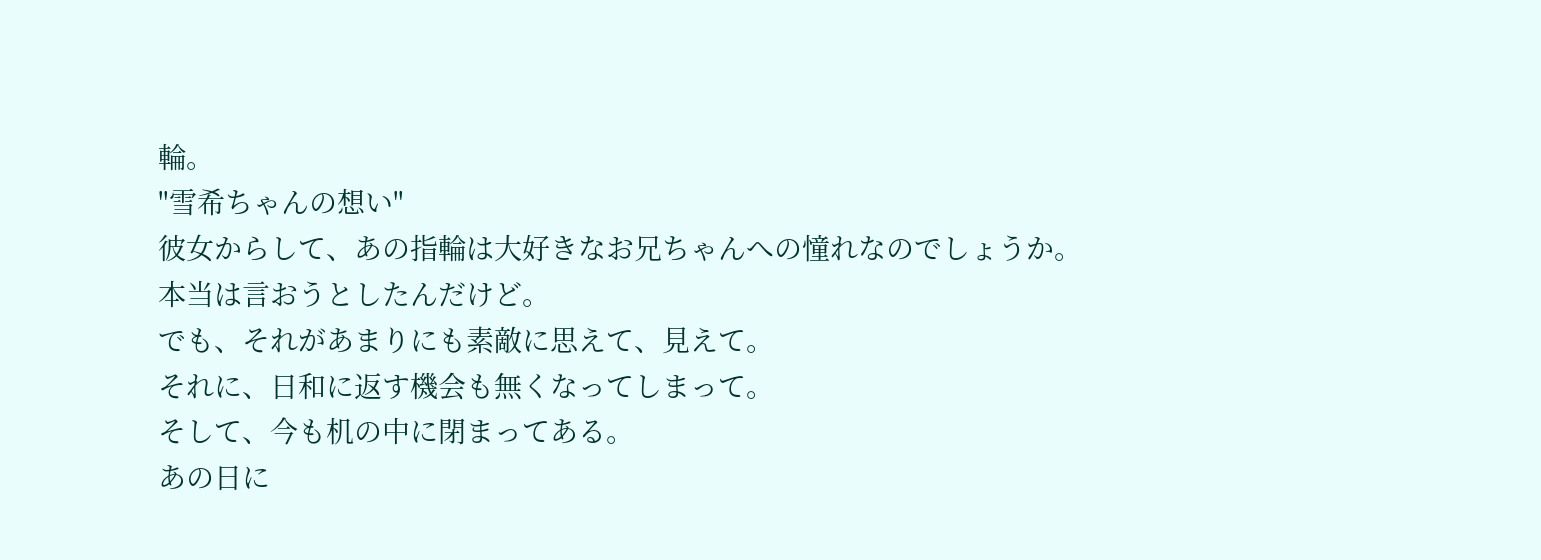輪。
"雪希ちゃんの想い"
彼女からして、あの指輪は大好きなお兄ちゃんへの憧れなのでしょうか。
本当は言おうとしたんだけど。
でも、それがあまりにも素敵に思えて、見えて。
それに、日和に返す機会も無くなってしまって。
そして、今も机の中に閉まってある。
あの日に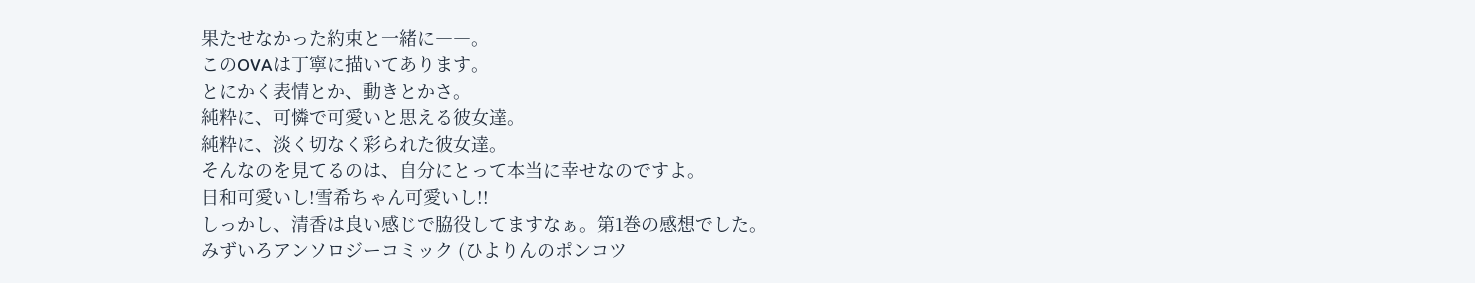果たせなかった約束と一緒に――。
このOVAは丁寧に描いてあります。
とにかく表情とか、動きとかさ。
純粋に、可憐で可愛いと思える彼女達。
純粋に、淡く切なく彩られた彼女達。
そんなのを見てるのは、自分にとって本当に幸せなのですよ。
日和可愛いし!雪希ちゃん可愛いし!!
しっかし、清香は良い感じで脇役してますなぁ。第1巻の感想でした。
みずいろアンソロジーコミック (ひよりんのポンコツ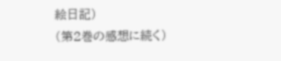絵日記)
(第2巻の感想に続く)